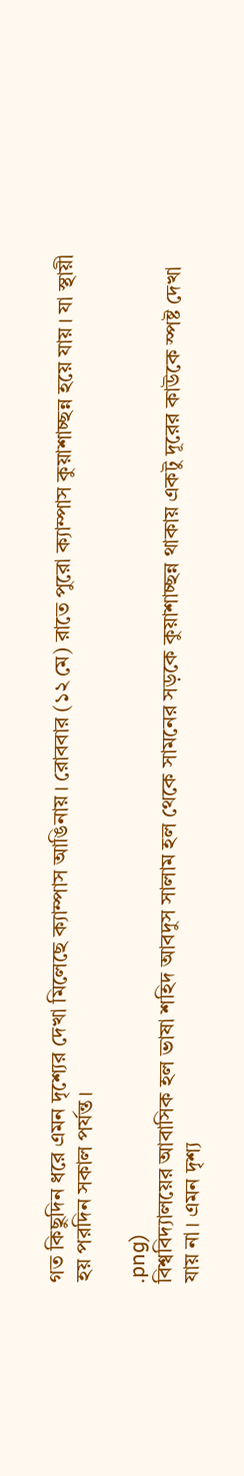গত কিছুদিন ধরে এমন দৃশ্যের দেখা মিলেছে ক্যাম্পাস আঙিনায়। রোববার (১২ মে) রাতে পুরো ক্যাম্পাস কুয়াশাচ্ছন্ন হয়ে যায়। যা স্থায়ী হয় পরদিন সকাল পর্যন্ত।

.png)
বিশ্ববিদ্যালয়ের আবাসিক হল ভাষা শহিদ আবদুস সালাম হল থেকে সামনের সড়কে কুয়াশাচ্ছন্ন থাকায় একটু দূরের কাউকে স্পষ্ট দেখা যায় না। এমন দৃশ্য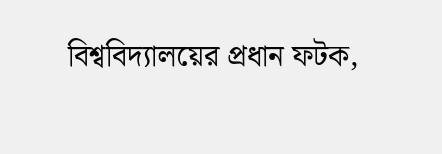বিশ্ববিদ্যালয়ের প্রধান ফটক,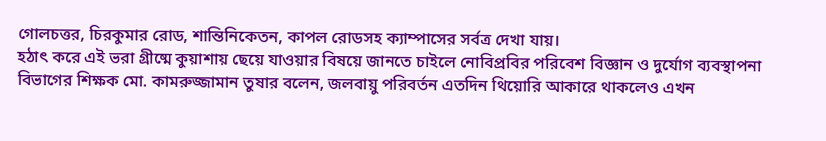গোলচত্তর, চিরকুমার রোড, শান্তিনিকেতন, কাপল রোডসহ ক্যাম্পাসের সর্বত্র দেখা যায়।
হঠাৎ করে এই ভরা গ্রীষ্মে কুয়াশায় ছেয়ে যাওয়ার বিষয়ে জানতে চাইলে নোবিপ্রবির পরিবেশ বিজ্ঞান ও দুর্যোগ ব্যবস্থাপনা বিভাগের শিক্ষক মো. কামরুজ্জামান তুষার বলেন, জলবায়ু পরিবর্তন এতদিন থিয়োরি আকারে থাকলেও এখন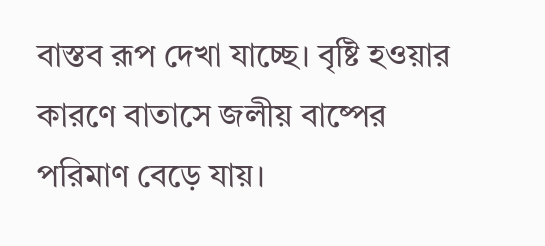বাস্তব রূপ দেখা যাচ্ছে। বৃষ্টি হওয়ার কারণে বাতাসে জলীয় বাষ্পের পরিমাণ বেড়ে যায়।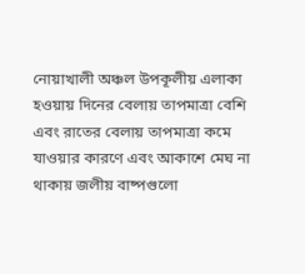নোয়াখালী অঞ্চল উপকূলীয় এলাকা হওয়ায় দিনের বেলায় তাপমাত্রা বেশি এবং রাতের বেলায় তাপমাত্রা কমে যাওয়ার কারণে এবং আকাশে মেঘ না থাকায় জলীয় বাষ্পগুলো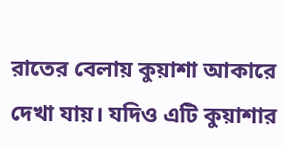রাতের বেলায় কুয়াশা আকারে দেখা যায়। যদিও এটি কুয়াশার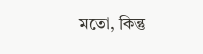মতো, কিন্তু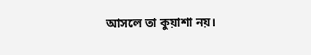আসলে তা কুয়াশা নয়।